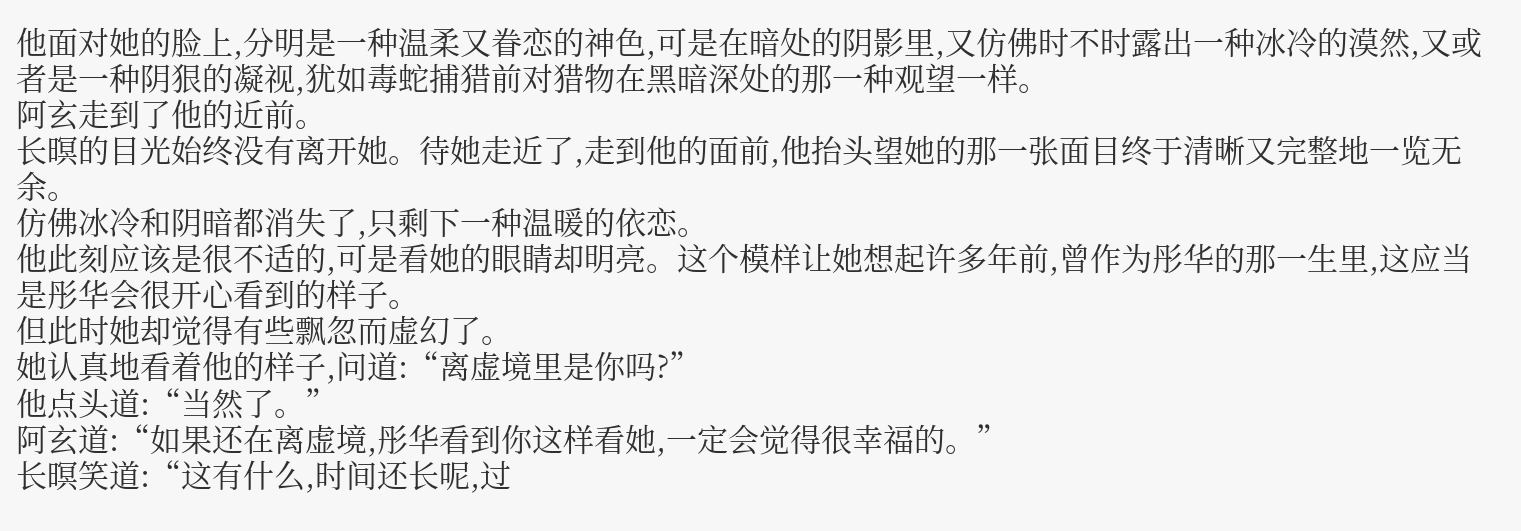他面对她的脸上,分明是一种温柔又眷恋的神色,可是在暗处的阴影里,又仿佛时不时露出一种冰冷的漠然,又或者是一种阴狠的凝视,犹如毒蛇捕猎前对猎物在黑暗深处的那一种观望一样。
阿玄走到了他的近前。
长暝的目光始终没有离开她。待她走近了,走到他的面前,他抬头望她的那一张面目终于清晰又完整地一览无余。
仿佛冰冷和阴暗都消失了,只剩下一种温暖的依恋。
他此刻应该是很不适的,可是看她的眼睛却明亮。这个模样让她想起许多年前,曾作为彤华的那一生里,这应当是彤华会很开心看到的样子。
但此时她却觉得有些飘忽而虚幻了。
她认真地看着他的样子,问道:“离虚境里是你吗?”
他点头道:“当然了。”
阿玄道:“如果还在离虚境,彤华看到你这样看她,一定会觉得很幸福的。”
长暝笑道:“这有什么,时间还长呢,过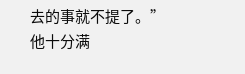去的事就不提了。”
他十分满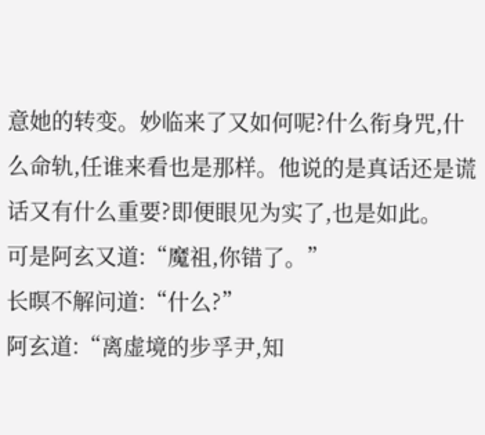意她的转变。妙临来了又如何呢?什么衔身咒,什么命轨,任谁来看也是那样。他说的是真话还是谎话又有什么重要?即便眼见为实了,也是如此。
可是阿玄又道:“魔祖,你错了。”
长暝不解问道:“什么?”
阿玄道:“离虚境的步孚尹,知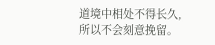道境中相处不得长久,所以不会刻意挽留。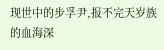现世中的步孚尹,报不完天岁族的血海深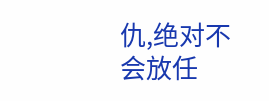仇,绝对不会放任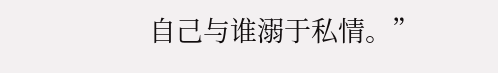自己与谁溺于私情。”